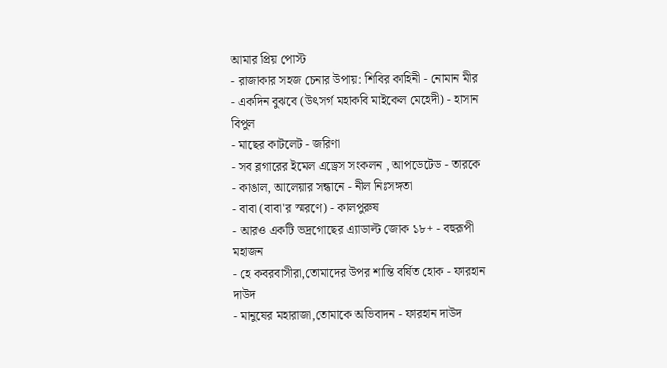আমার প্রিয় পোস্ট
- রাজাকার সহজ চেনার উপায়: শিবির কাহিনী - নোমান মীর
- একদিন বুঝবে (উৎসর্গ মহাকবি মাইকেল মেহেদী) - হাসান বিপুল
- মাছের কাটলেট - জরিণা
- সব ব্লগারের ইমেল এড্রেস সংকলন , আপডেটেড - তারকে
- কাঙাল, আলেয়ার সন্ধানে - নীল নিঃসঙ্গতা
- বাবা (বাবা'র স্মরণে) - কালপুরুষ
- আরও একটি ভদ্রগোছের এ্যাডাল্ট জোক ১৮+ - বহুরূপী মহাজন
- হে কবরবাসীরা,তোমাদের উপর শান্তি বর্ষিত হোক - ফারহান দাউদ
- মানুষের মহারাজা,তোমাকে অভিবাদন - ফারহান দাউদ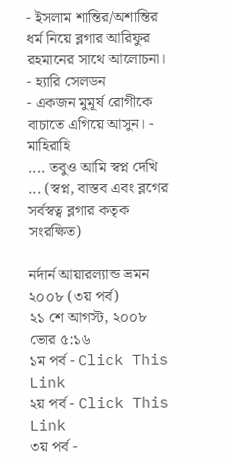- ইসলাম শান্তির/অশান্তির ধর্ম নিয়ে ব্লগার আরিফুর রহমানের সাথে আলোচনা। - হ্যারি সেলডন
- একজন মুমূর্ষ রোগীকে বাচাতে এগিয়ে আসুন। - মাহিরাহি
.... তবুও আমি স্বপ্ন দেখি ... (স্বপ্ন, বাস্তব এবং ব্লগের সর্বস্বত্ব ব্লগার কতৃক সংরক্ষিত)

নর্দার্ন আয়ারল্যান্ড ভ্রমন ২০০৮ (৩য় পর্ব)
২১ শে আগস্ট, ২০০৮ ভোর ৫:১৬
১ম পর্ব - Click This Link
২য় পর্ব - Click This Link
৩য় পর্ব -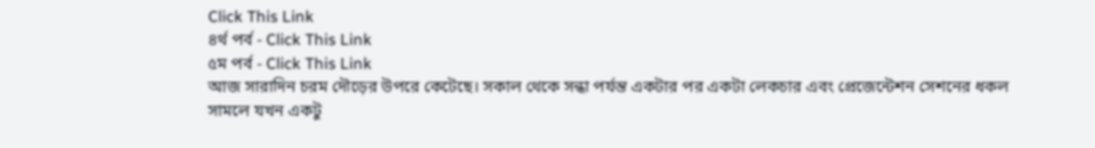Click This Link
৪র্থ পর্ব - Click This Link
৫ম পর্ব - Click This Link
আজ সারাদিন চরম দৌড়ের উপরে কেটেছে। সকাল থেকে সন্ধা পর্যন্ত একটার পর একটা লেকচার এবং প্রেজেন্টেশন সেশনের ধকল সামলে যখন একটু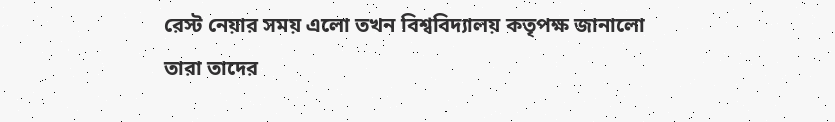রেস্ট নেয়ার সময় এলো তখন বিশ্ববিদ্যালয় কতৃপক্ষ জানালো তারা তাদের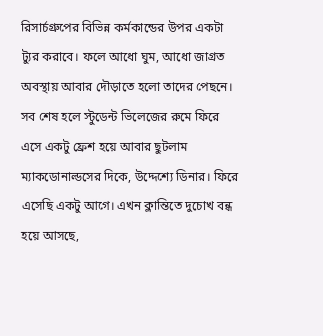রিসার্চগ্রুপের বিভিন্ন কর্মকান্ডের উপর একটা ট্যুর করাবে। ফলে আধো ঘুম, আধো জাগ্রত অবস্থায় আবার দৌড়াতে হলো তাদের পেছনে। সব শেষ হলে স্টুডেন্ট ভিলেজের রুমে ফিরে এসে একটু ফ্রেশ হয়ে আবার ছুটলাম ম্যাকডোনাল্ডসের দিকে, উদ্দেশ্যে ডিনার। ফিরে এসেছি একটু আগে। এখন ক্লান্তিতে দুচোখ বন্ধ হয়ে আসছে,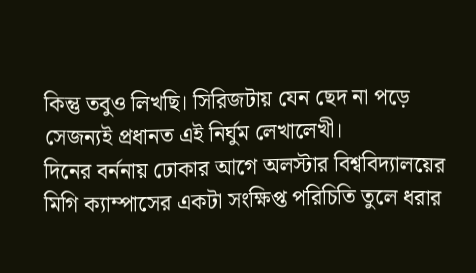কিন্তু তবুও লিখছি। সিরিজটায় যেন ছেদ না পড়ে সেজন্যই প্রধানত এই নির্ঘুম লেখালেখী।
দিনের বর্ননায় ঢোকার আগে অলস্টার বিশ্ববিদ্যালয়ের মিগি ক্যাম্পাসের একটা সংক্ষিপ্ত পরিচিতি তুলে ধরার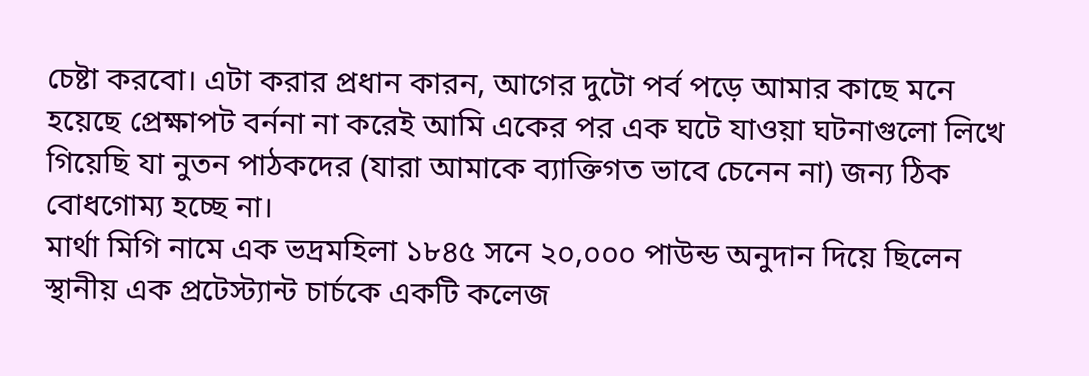চেষ্টা করবো। এটা করার প্রধান কারন, আগের দুটো পর্ব পড়ে আমার কাছে মনে হয়েছে প্রেক্ষাপট বর্ননা না করেই আমি একের পর এক ঘটে যাওয়া ঘটনাগুলো লিখে গিয়েছি যা নুতন পাঠকদের (যারা আমাকে ব্যাক্তিগত ভাবে চেনেন না) জন্য ঠিক বোধগোম্য হচ্ছে না।
মার্থা মিগি নামে এক ভদ্রমহিলা ১৮৪৫ সনে ২০,০০০ পাউন্ড অনুদান দিয়ে ছিলেন স্থানীয় এক প্রটেস্ট্যান্ট চার্চকে একটি কলেজ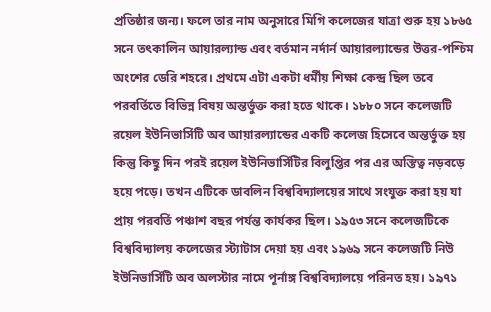প্রতিষ্ঠার জন্য। ফলে তার নাম অনুসারে মিগি কলেজের যাত্রা শুরু হয় ১৮৬৫ সনে তৎকালিন আয়ারল্যান্ড এবং বর্তমান নর্দার্ন আয়ারল্যান্ডের উত্তর-পশ্চিম অংশের ডেরি শহরে। প্রথমে এটা একটা ধর্মীয় শিক্ষা কেন্দ্র ছিল তবে পরবর্তিতে বিভিন্ন বিষয় অন্তর্ভুক্ত করা হতে থাকে। ১৮৮০ সনে কলেজটি রয়েল ইউনিভার্সিটি অব আয়ারল্যান্ডের একটি কলেজ হিসেবে অন্তর্ভুক্ত হয় কিন্তু কিছু দিন পরই রয়েল ইউনিভার্সিটির বিলুপ্তির পর এর অস্তিত্ব নড়বড়ে হয়ে পড়ে। তখন এটিকে ডাবলিন বিশ্ববিদ্যালয়ের সাথে সংযুক্ত করা হয় যা প্রায় পরবর্তি পঞ্চাশ বছর পর্যন্ত কার্যকর ছিল। ১৯৫৩ সনে কলেজটিকে বিশ্ববিদ্যালয় কলেজের স্ট্যাটাস দেয়া হয় এবং ১৯৬৯ সনে কলেজটি নিউ ইউনিভার্সিটি অব অলস্টার নামে পূর্নাঙ্গ বিশ্ববিদ্যালয়ে পরিনত হয়। ১৯৭১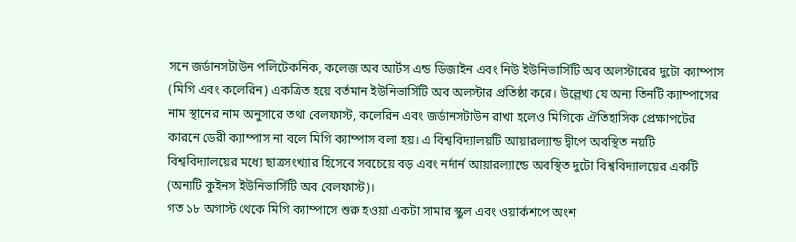সনে জর্ডানসটাউন পলিটেকনিক, কলেজ অব আর্টস এন্ড ডিজাইন এবং নিউ ইউনিভার্সিটি অব অলস্টারের দুটো ক্যাম্পাস (মিগি এবং কলেরিন) একত্রিত হয়ে বর্তমান ইউনিভার্সিটি অব অলস্টার প্রতিষ্ঠা করে। উল্লেখ্য যে অন্য তিনটি ক্যাম্পাসের নাম স্থানের নাম অনুসারে তথা বেলফাস্ট, কলেরিন এবং জর্ডানসটাউন রাখা হলেও মিগিকে ঐতিহাসিক প্রেক্ষাপটের কারনে ডেরী ক্যাম্পাস না বলে মিগি ক্যাম্পাস বলা হয়। এ বিশ্ববিদ্যালয়টি আয়ারল্যান্ড দ্বীপে অবস্থিত নয়টি বিশ্ববিদ্যালয়ের মধ্যে ছাত্রসংখ্যার হিসেবে সবচেয়ে বড় এবং নর্দার্ন আয়ারল্যান্ডে অবস্থিত দুটো বিশ্ববিদ্যালয়ের একটি (অন্যটি কুইনস ইউনিভার্সিটি অব বেলফাস্ট)।
গত ১৮ অগাস্ট থেকে মিগি ক্যাম্পাসে শুরু হওয়া একটা সামার স্কুল এবং ওয়ার্কশপে অংশ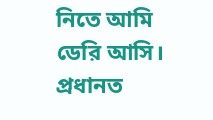নিতে আমি ডেরি আসি। প্রধানত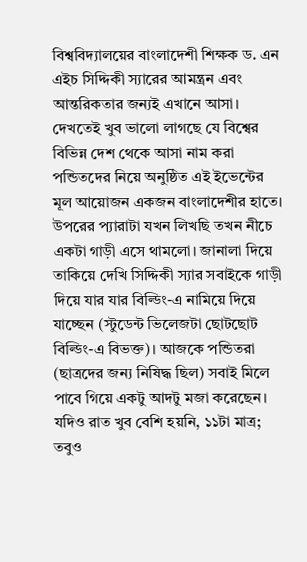বিশ্ববিদ্যালয়ের বাংলাদেশী শিক্ষক ড. এন এইচ সিদ্দিকী স্যারের আমন্ত্রন এবং আন্তরিকতার জন্যই এখানে আসা। দেখতেই খুব ভালো লাগছে যে বিশ্বের বিভিন্ন দেশ থেকে আসা নাম করা পন্ডিতদের নিয়ে অনুষ্ঠিত এই ইভেন্টের মূল আয়োজন একজন বাংলাদেশীর হাতে।
উপরের প্যারাটা যখন লিখছি তখন নীচে একটা গাড়ী এসে থামলো। জানালা দিয়ে তাকিয়ে দেখি সিদ্দিকী স্যার সবাইকে গাড়ী দিয়ে যার যার বিল্ডিং-এ নামিয়ে দিয়ে যাচ্ছেন (স্টুডেন্ট ভিলেজটা ছোটছোট বিল্ডিং-এ বিভক্ত)। আজকে পন্ডিতরা (ছাত্রদের জন্য নিষিদ্ধ ছিল) সবাই মিলে পাবে গিয়ে একটু আদটু মজা করেছেন। যদিও রাত খুব বেশি হয়নি, ১১টা মাত্র; তবুও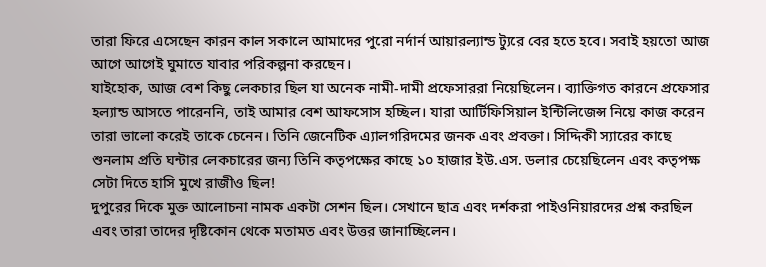তারা ফিরে এসেছেন কারন কাল সকালে আমাদের পুরো নর্দার্ন আয়ারল্যান্ড ট্যুরে বের হতে হবে। সবাই হয়তো আজ আগে আগেই ঘুমাতে যাবার পরিকল্পনা করছেন।
যাইহোক, আজ বেশ কিছু লেকচার ছিল যা অনেক নামী-দামী প্রফেসাররা নিয়েছিলেন। ব্যাক্তিগত কারনে প্রফেসার হল্যান্ড আসতে পারেননি, তাই আমার বেশ আফসোস হচ্ছিল। যারা আর্টিফিসিয়াল ইন্টিলিজেন্স নিয়ে কাজ করেন তারা ভালো করেই তাকে চেনেন। তিনি জেনেটিক এ্যালগরিদমের জনক এবং প্রবক্তা। সিদ্দিকী স্যারের কাছে শুনলাম প্রতি ঘন্টার লেকচারের জন্য তিনি কতৃপক্ষের কাছে ১০ হাজার ইউ.এস. ডলার চেয়েছিলেন এবং কতৃপক্ষ সেটা দিতে হাসি মুখে রাজীও ছিল!
দুপুরের দিকে মুক্ত আলোচনা নামক একটা সেশন ছিল। সেখানে ছাত্র এবং দর্শকরা পাইওনিয়ারদের প্রশ্ন করছিল এবং তারা তাদের দৃষ্টিকোন থেকে মতামত এবং উত্তর জানাচ্ছিলেন।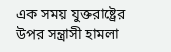এক সময় যুক্তরাষ্ট্রের উপর সন্ত্রাসী হামলা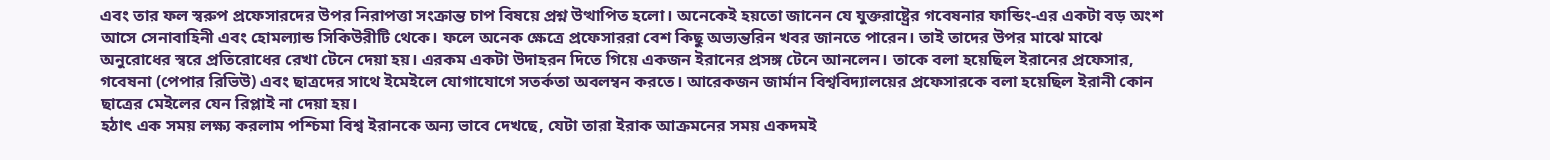এবং তার ফল স্বরুপ প্রফেসারদের উপর নিরাপত্তা সংক্রান্ত চাপ বিষয়ে প্রশ্ন উত্থাপিত হলো। অনেকেই হয়তো জানেন যে যুক্তরাষ্ট্রের গবেষনার ফান্ডিং-এর একটা বড় অংশ আসে সেনাবাহিনী এবং হোমল্যান্ড সিকিউরীটি থেকে। ফলে অনেক ক্ষেত্রে প্রফেসাররা বেশ কিছু অভ্যন্তরিন খবর জানতে পারেন। তাই তাদের উপর মাঝে মাঝে অনুরোধের স্বরে প্রতিরোধের রেখা টেনে দেয়া হয়। এরকম একটা উদাহরন দিতে গিয়ে একজন ইরানের প্রসঙ্গ টেনে আনলেন। তাকে বলা হয়েছিল ইরানের প্রফেসার, গবেষনা (পেপার রিভিউ) এবং ছাত্রদের সাথে ইমেইলে যোগাযোগে সতর্কতা অবলম্বন করতে। আরেকজন জার্মান বিশ্ববিদ্যালয়ের প্রফেসারকে বলা হয়েছিল ইরানী কোন ছাত্রের মেইলের যেন রিপ্লাই না দেয়া হয়।
হঠাৎ এক সময় লক্ষ্য করলাম পশ্চিমা বিশ্ব ইরানকে অন্য ভাবে দেখছে, যেটা তারা ইরাক আক্রমনের সময় একদমই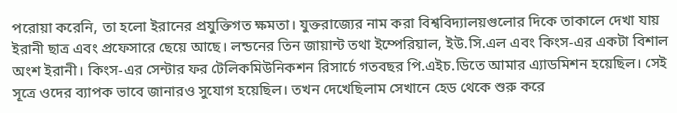পরোয়া করেনি, তা হলো ইরানের প্রযুক্তিগত ক্ষমতা। যুক্তরাজ্যের নাম করা বিশ্ববিদ্যালয়গুলোর দিকে তাকালে দেখা যায় ইরানী ছাত্র এবং প্রফেসারে ছেয়ে আছে। লন্ডনের তিন জায়ান্ট তথা ইম্পেরিয়াল, ইউ.সি.এল এবং কিংস-এর একটা বিশাল অংশ ইরানী। কিংস-এর সেন্টার ফর টেলিকমিউনিকশন রিসার্চে গতবছর পি.এইচ.ডিতে আমার এ্যাডমিশন হয়েছিল। সেই সূত্রে ওদের ব্যাপক ভাবে জানারও সুযোগ হয়েছিল। তখন দেখেছিলাম সেখানে হেড থেকে শুরু করে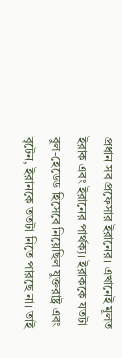প্রধান সব প্রফেসার ইরানের। এখানেই মূলত ইরাক এবং ইরানের পার্থক্য। ইরাককে যতটা বুল-হেডেড হিসেবে নিয়েছিল যুক্তরাষ্ট্র এবং বৃটেন, ইরানকে ততটা নিতে পারছে না। তাই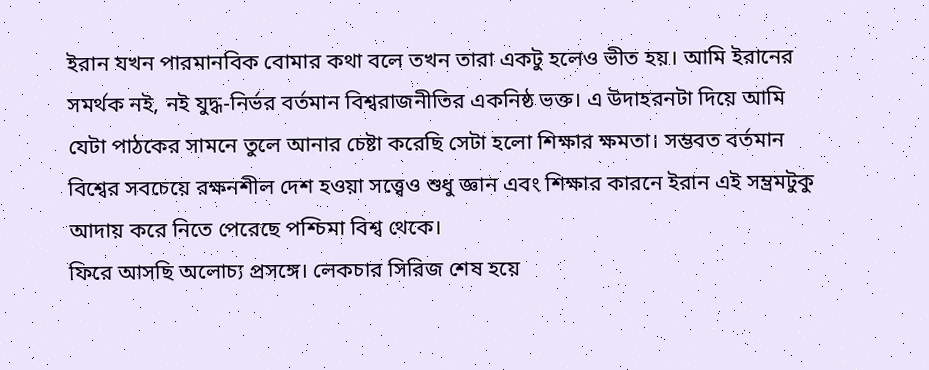ইরান যখন পারমানবিক বোমার কথা বলে তখন তারা একটু হলেও ভীত হয়। আমি ইরানের সমর্থক নই, নই যুদ্ধ-নির্ভর বর্তমান বিশ্বরাজনীতির একনিষ্ঠ ভক্ত। এ উদাহরনটা দিয়ে আমি যেটা পাঠকের সামনে তুলে আনার চেষ্টা করেছি সেটা হলো শিক্ষার ক্ষমতা। সম্ভবত বর্তমান বিশ্বের সবচেয়ে রক্ষনশীল দেশ হওয়া সত্ত্বেও শুধু জ্ঞান এবং শিক্ষার কারনে ইরান এই সম্ভ্রমটুকু আদায় করে নিতে পেরেছে পশ্চিমা বিশ্ব থেকে।
ফিরে আসছি অলোচ্য প্রসঙ্গে। লেকচার সিরিজ শেষ হয়ে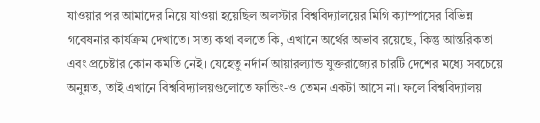যাওয়ার পর আমাদের নিয়ে যাওয়া হয়েছিল অলস্টার বিশ্ববিদ্যালয়ের মিগি ক্যাম্পাসের বিভিন্ন গবেষনার কার্যক্রম দেখাতে। সত্য কথা বলতে কি, এখানে অর্থের অভাব রয়েছে, কিন্তু আন্তরিকতা এবং প্রচেষ্টার কোন কমতি নেই। যেহেতু নর্দার্ন আয়ারল্যান্ড যুক্তরাজ্যের চারটি দেশের মধ্যে সবচেয়ে অনুন্নত, তাই এখানে বিশ্ববিদ্যালয়গুলোতে ফান্ডিং-ও তেমন একটা আসে না। ফলে বিশ্ববিদ্যালয়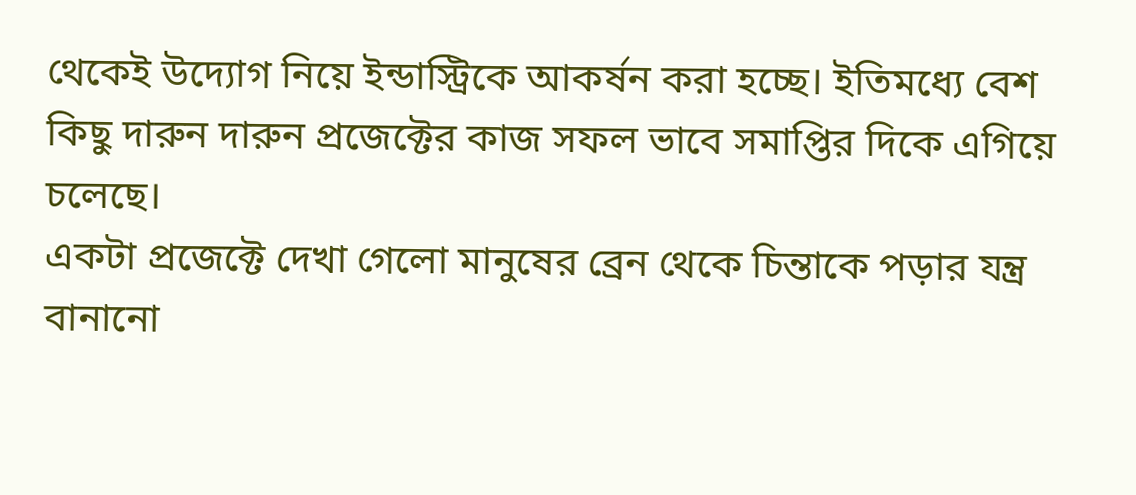থেকেই উদ্যোগ নিয়ে ইন্ডাস্ট্রিকে আকর্ষন করা হচ্ছে। ইতিমধ্যে বেশ কিছু দারুন দারুন প্রজেক্টের কাজ সফল ভাবে সমাপ্তির দিকে এগিয়ে চলেছে।
একটা প্রজেক্টে দেখা গেলো মানুষের ব্রেন থেকে চিন্তাকে পড়ার যন্ত্র বানানো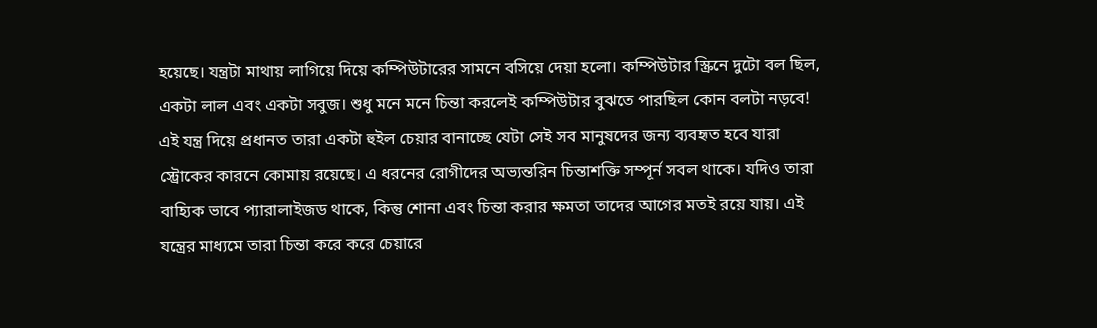হয়েছে। যন্ত্রটা মাথায় লাগিয়ে দিয়ে কম্পিউটারের সামনে বসিয়ে দেয়া হলো। কম্পিউটার স্ক্রিনে দুটো বল ছিল, একটা লাল এবং একটা সবুজ। শুধু মনে মনে চিন্তা করলেই কম্পিউটার বুঝতে পারছিল কোন বলটা নড়বে! এই যন্ত্র দিয়ে প্রধানত তারা একটা হুইল চেয়ার বানাচ্ছে যেটা সেই সব মানুষদের জন্য ব্যবহৃত হবে যারা স্ট্রোকের কারনে কোমায় রয়েছে। এ ধরনের রোগীদের অভ্যন্তরিন চিন্তাশক্তি সম্পূর্ন সবল থাকে। যদিও তারা বাহ্যিক ভাবে প্যারালাইজড থাকে, কিন্তু শোনা এবং চিন্তা করার ক্ষমতা তাদের আগের মতই রয়ে যায়। এই যন্ত্রের মাধ্যমে তারা চিন্তা করে করে চেয়ারে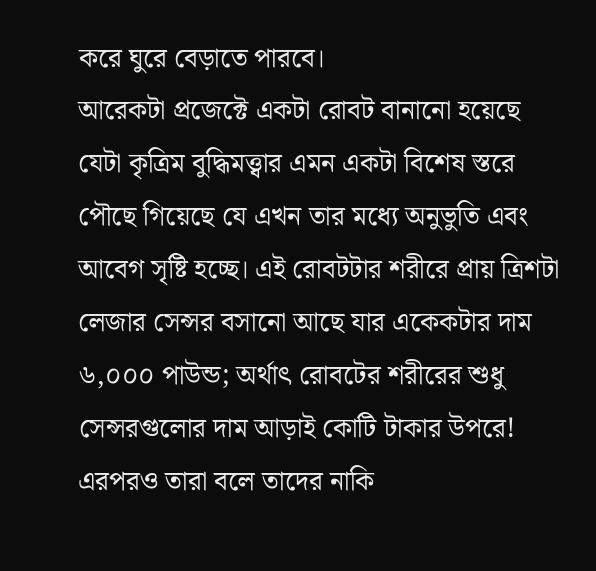করে ঘুরে বেড়াতে পারবে।
আরেকটা প্রজেক্টে একটা রোবট বানানো হয়েছে যেটা কৃত্রিম বুদ্ধিমত্ত্বার এমন একটা বিশেষ স্তরে পৌছে গিয়েছে যে এখন তার মধ্যে অনুভুতি এবং আবেগ সৃষ্টি হচ্ছে। এই রোবটটার শরীরে প্রায় ত্রিশটা লেজার সেন্সর বসানো আছে যার একেকটার দাম ৬,০০০ পাউন্ড; অর্থাৎ রোবটের শরীরের শুধু সেন্সরগুলোর দাম আড়াই কোটি টাকার উপরে! এরপরও তারা বলে তাদের নাকি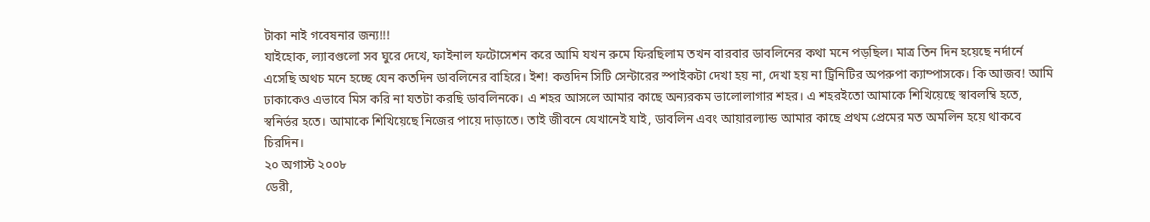টাকা নাই গবেষনার জন্য!!!
যাইহোক, ল্যাবগুলো সব ঘুরে দেখে, ফাইনাল ফটোসেশন করে আমি যখন রুমে ফিরছিলাম তখন বারবার ডাবলিনের কথা মনে পড়ছিল। মাত্র তিন দিন হয়েছে নর্দার্নে এসেছি অথচ মনে হচ্ছে যেন কতদিন ডাবলিনের বাহিরে। ইশ! কত্তদিন সিটি সেন্টারের স্পাইকটা দেখা হয় না, দেখা হয় না ট্রিনিটির অপরুপা ক্যাম্পাসকে। কি আজব! আমি ঢাকাকেও এভাবে মিস করি না যতটা করছি ডাবলিনকে। এ শহর আসলে আমার কাছে অন্যরকম ভালোলাগার শহর। এ শহরইতো আমাকে শিখিয়েছে স্বাবলম্বি হতে, স্বনির্ভর হতে। আমাকে শিখিয়েছে নিজের পায়ে দাড়াতে। তাই জীবনে যেখানেই যাই, ডাবলিন এবং আয়ারল্যান্ড আমার কাছে প্রথম প্রেমের মত অমলিন হয়ে থাকবে চিরদিন।
২০ অগাস্ট ২০০৮
ডেরী,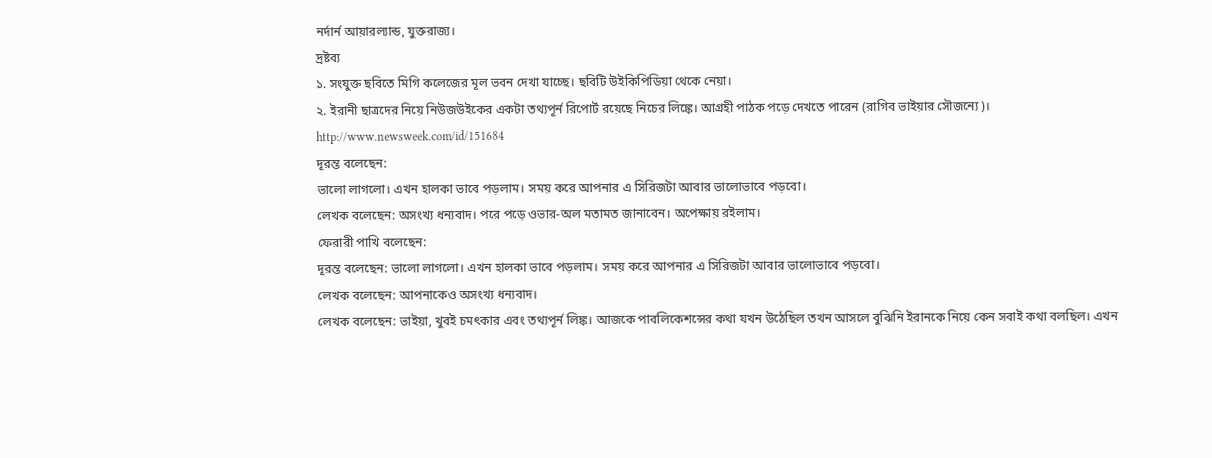নর্দার্ন আয়ারল্যান্ড, যুক্তরাজ্য।
দ্রষ্টব্য
১. সংযুক্ত ছবিতে মিগি কলেজের মূল ভবন দেখা যাচ্ছে। ছবিটি উইকিপিডিয়া থেকে নেয়া।
২. ইরানী ছাত্রদের নিয়ে নিউজউইকের একটা তথ্যপূর্ন রিপোর্ট রয়েছে নিচের লিঙ্কে। আগ্রহী পাঠক পড়ে দেখতে পারেন (রাগিব ভাইয়ার সৌজন্যে)।
http://www.newsweek.com/id/151684
দূরন্ত বলেছেন:
ভালো লাগলো। এখন হালকা ভাবে পড়লাম। সময় করে আপনার এ সিরিজটা আবার ভালোভাবে পড়বো।
লেখক বলেছেন: অসংখ্য ধন্যবাদ। পরে পড়ে ওভার-অল মতামত জানাবেন। অপেক্ষায় রইলাম।
ফেরারী পাখি বলেছেন:
দূরন্ত বলেছেন: ভালো লাগলো। এখন হালকা ভাবে পড়লাম। সময় করে আপনার এ সিরিজটা আবার ভালোভাবে পড়বো।
লেখক বলেছেন: আপনাকেও অসংখ্য ধন্যবাদ।
লেখক বলেছেন: ভাইয়া, খুবই চমৎকার এবং তথ্যপূর্ন লিঙ্ক। আজকে পাবলিকেশন্সের কথা যখন উঠেছিল তখন আসলে বুঝিনি ইরানকে নিয়ে কেন সবাই কথা বলছিল। এখন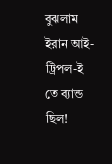বুঝলাম ইরান আই-ট্রিপল-ই তে ব্যান্ড ছিল!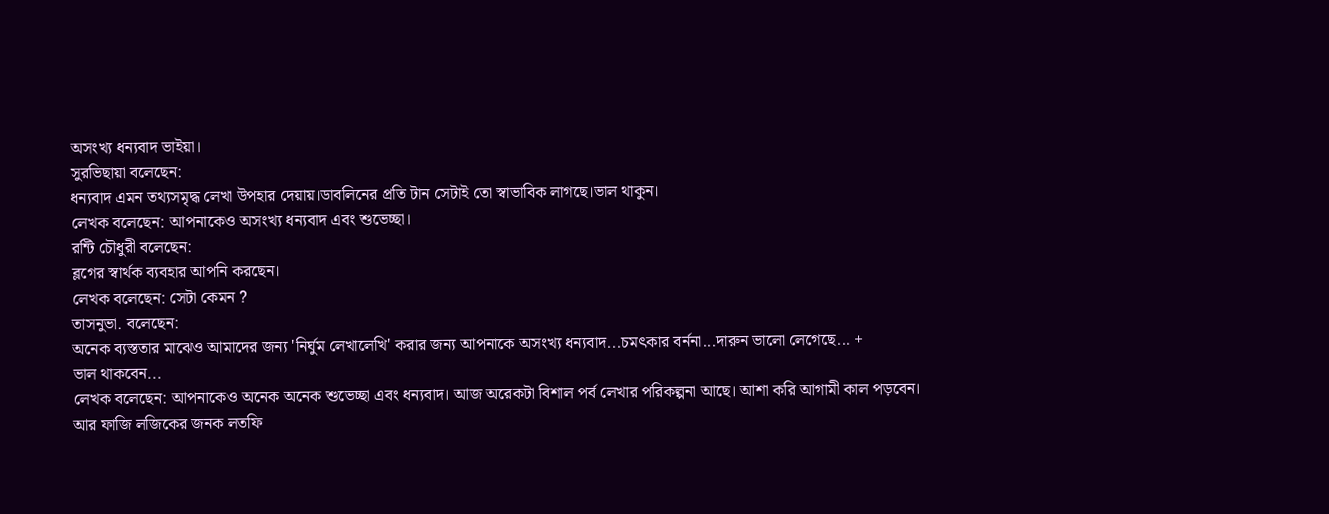অসংখ্য ধন্যবাদ ভাইয়া।
সুরভিছায়া বলেছেন:
ধন্যবাদ এমন তথ্যসমৃদ্ধ লেখা উপহার দেয়ায়।ডাবলিনের প্রতি টান সেটাই তো স্বাভাবিক লাগছে।ভাল থাকুন।
লেখক বলেছেন: আপনাকেও অসংখ্য ধন্যবাদ এবং শুভেচ্ছা।
রন্টি চৌধুরী বলেছেন:
ব্লগের স্বার্থক ব্যবহার আপনি করছেন।
লেখক বলেছেন: সেটা কেমন ?
তাসনুভা. বলেছেন:
অনেক ব্যস্ততার মাঝেও আমাদের জন্য 'নির্ঘুম লেখালেখি' করার জন্য আপনাকে অসংখ্য ধন্যবাদ...চমৎকার বর্ননা...দারুন ভালো লেগেছে... +
ভাল থাকবেন...
লেখক বলেছেন: আপনাকেও অনেক অনেক শুভেচ্ছা এবং ধন্যবাদ। আজ অরেকটা বিশাল পর্ব লেখার পরিকল্পনা আছে। আশা করি আগামী কাল পড়বেন।
আর ফাজি লজিকের জনক লতফি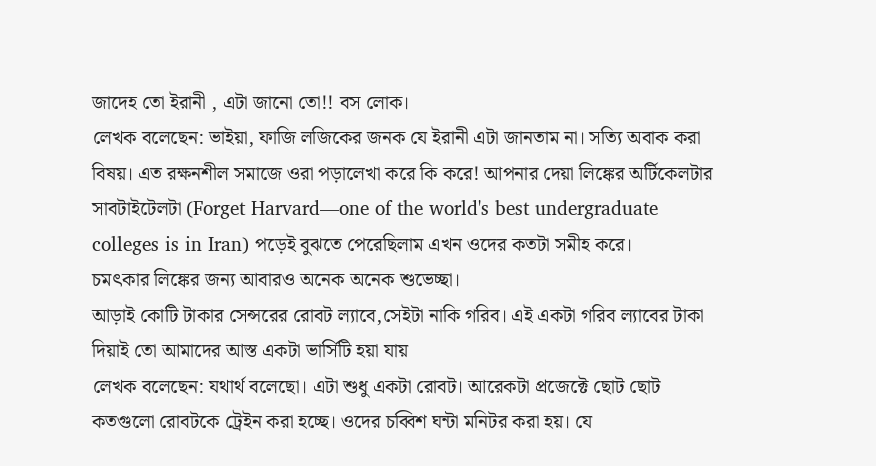জাদেহ তো ইরানী , এটা জানো তো!! বস লোক।
লেখক বলেছেন: ভাইয়া, ফাজি লজিকের জনক যে ইরানী এটা জানতাম না। সত্যি অবাক করা বিষয়। এত রক্ষনশীল সমাজে ওরা পড়ালেখা করে কি করে! আপনার দেয়া লিঙ্কের অর্টিকেলটার সাবটাইটেলটা (Forget Harvard—one of the world's best undergraduate colleges is in Iran) পড়েই বুঝতে পেরেছিলাম এখন ওদের কতটা সমীহ করে।
চমৎকার লিঙ্কের জন্য আবারও অনেক অনেক শুভেচ্ছা।
আড়াই কোটি টাকার সেন্সরের রোবট ল্যাবে,সেইটা নাকি গরিব। এই একটা গরিব ল্যাবের টাকা দিয়াই তো আমাদের আস্ত একটা ভার্সিটি হয়া যায়
লেখক বলেছেন: যথার্থ বলেছো। এটা শুধু একটা রোবট। আরেকটা প্রজেক্টে ছোট ছোট কতগুলো রোবটকে ট্রেইন করা হচ্ছে। ওদের চব্বিশ ঘন্টা মনিটর করা হয়। যে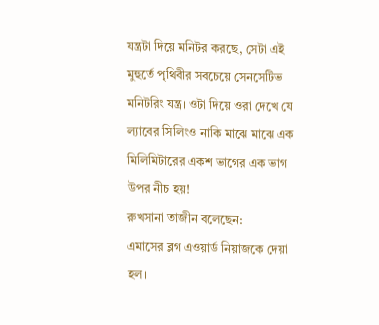যন্ত্রটা দিয়ে মনিটর করছে, সেটা এই মুহুর্তে পৃথিবীর সবচেয়ে সেনসেটিভ মনিটরিং যন্ত্র। ওটা দিয়ে ওরা দেখে যে ল্যাবের সিলিংও নাকি মাঝে মাঝে এক মিলিমিটারের একশ ভাগের এক ভাগ উপর নীচ হয়!
রুখসানা তাজীন বলেছেন:
এমাসের ব্লগ এওয়ার্ড নিয়াজকে দেয়া হল।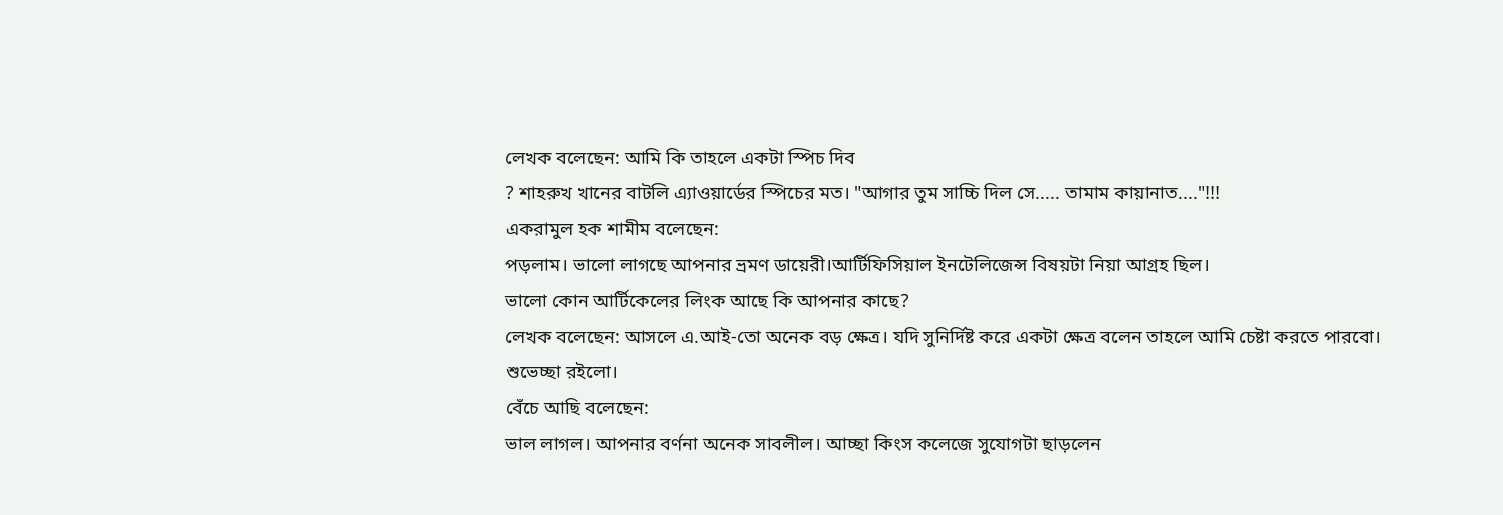লেখক বলেছেন: আমি কি তাহলে একটা স্পিচ দিব
? শাহরুখ খানের বাটলি এ্যাওয়ার্ডের স্পিচের মত। "আগার তুম সাচ্চি দিল সে..... তামাম কায়ানাত...."!!!
একরামুল হক শামীম বলেছেন:
পড়লাম। ভালো লাগছে আপনার ভ্রমণ ডায়েরী।আর্টিফিসিয়াল ইনটেলিজেন্স বিষয়টা নিয়া আগ্রহ ছিল।
ভালো কোন আর্টিকেলের লিংক আছে কি আপনার কাছে?
লেখক বলেছেন: আসলে এ.আই-তো অনেক বড় ক্ষেত্র। যদি সুনির্দিষ্ট করে একটা ক্ষেত্র বলেন তাহলে আমি চেষ্টা করতে পারবো।
শুভেচ্ছা রইলো।
বেঁচে আছি বলেছেন:
ভাল লাগল। আপনার বর্ণনা অনেক সাবলীল। আচ্ছা কিংস কলেজে সুযোগটা ছাড়লেন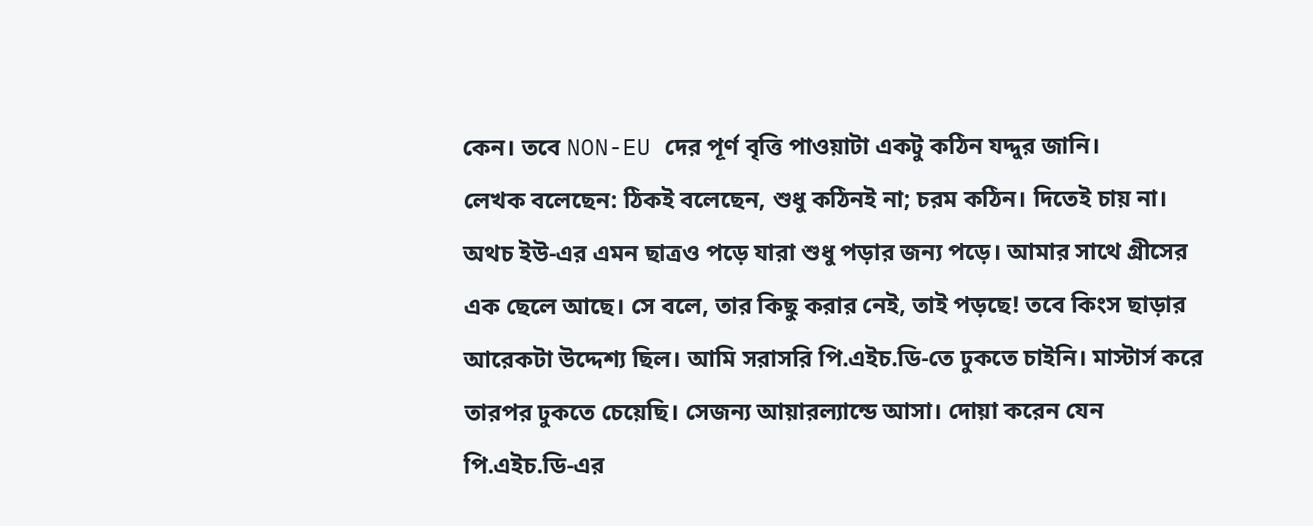কেন। তবে NON-EU দের পূর্ণ বৃত্তি পাওয়াটা একটু কঠিন যদ্দুর জানি।
লেখক বলেছেন: ঠিকই বলেছেন, শুধু কঠিনই না; চরম কঠিন। দিতেই চায় না। অথচ ইউ-এর এমন ছাত্রও পড়ে যারা শুধু পড়ার জন্য পড়ে। আমার সাথে গ্রীসের এক ছেলে আছে। সে বলে, তার কিছু করার নেই, তাই পড়ছে! তবে কিংস ছাড়ার আরেকটা উদ্দেশ্য ছিল। আমি সরাসরি পি.এইচ.ডি-তে ঢুকতে চাইনি। মাস্টার্স করে তারপর ঢুকতে চেয়েছি। সেজন্য আয়ারল্যান্ডে আসা। দোয়া করেন যেন পি.এইচ.ডি-এর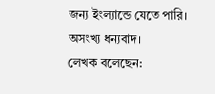জন্য ইংল্যান্ডে যেতে পারি।
অসংখ্য ধন্যবাদ।
লেখক বলেছেন: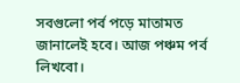সবগুলো পর্ব পড়ে মাতামত জানালেই হবে। আজ পঞ্চম পর্ব লিখবো।